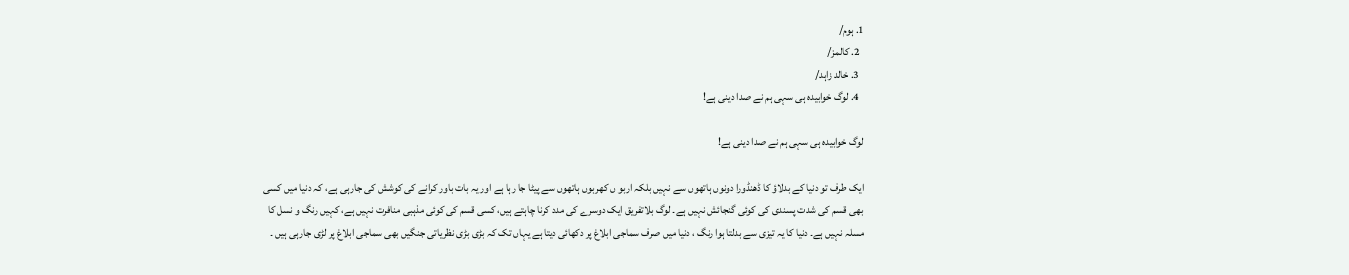1. ہوم/
  2. کالمز/
  3. خالد زاہد/
  4. لوگ خوابیدہ ہی سہی ہم نے صدا دینی ہے!

لوگ خوابیدہ ہی سہی ہم نے صدا دینی ہے!

ایک طرف تو دنیا کے بدلاؤ کا ڈھنڈورا دونوں ہاتھوں سے نہیں بلکہ اربو ں کھربوں ہاتھوں سے پیٹا جا رہا ہے اور یہ بات باور کرانے کی کوشش کی جارہی ہے، کہ دنیا میں کسی بھی قسم کی شدت پسندی کی کوئی گنجائش نہیں ہے۔ لوگ بلاتفریق ایک دوسرے کی مدد کرنا چاہتے ہیں، کسی قسم کی کوئی مذہبی منافرت نہیں ہے، کہیں رنگ و نسل کا مسلہ نہیں ہے۔ دنیا کا یہ تیزی سے بدلتا ہوا رنگ ، دنیا میں صرف سماجی ابلاغ پر دکھائی دیتا ہے یہاں تک کہ بڑی بڑی نظریاتی جنگیں بھی سماجی ابلاغ پر لڑی جارہی ہیں ۔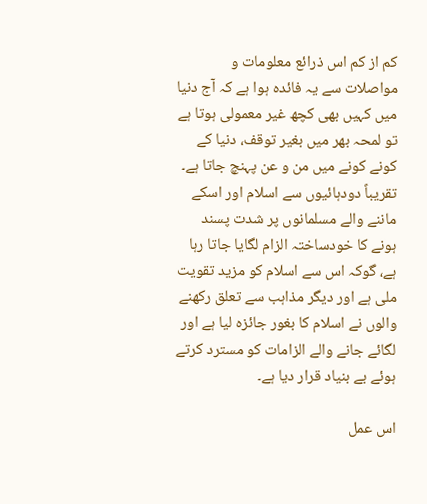کم از کم اس ذرائع معلومات و مواصلات سے یہ فائدہ ہوا ہے کہ آج دنیا میں کہیں بھی کچھ غیر معمولی ہوتا ہے تو لمحہ بھر میں بغیر توقف، دنیا کے کونے کونے میں من و عن پہنچ جاتا ہے۔ تقریباً دودہائیوں سے اسلام اور اسکے ماننے والے مسلمانوں پر شدت پسند ہونے کا خودساختہ الزام لگایا جاتا رہا ہے، گوکہ اس سے اسلام کو مزید تقویت ملی ہے اور دیگر مذاہب سے تعلق رکھنے والوں نے اسلام کا بغور جائزہ لیا ہے اور لگائے جانے والے الزامات کو مسترد کرتے ہوئے بے بنیاد قرار دیا ہے۔

اس عمل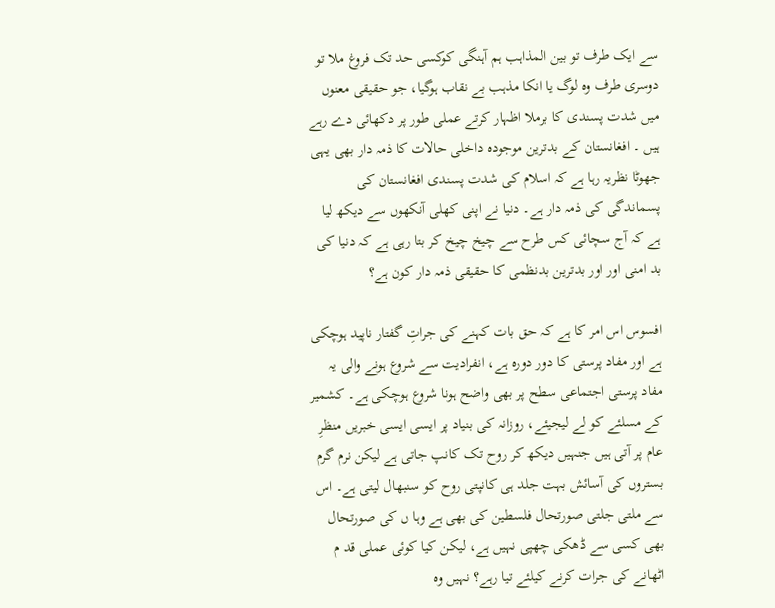سے ایک طرف تو بین المذاہب ہم آہنگی کوکسی حد تک فروغ ملا تو دوسری طرف وہ لوگ یا انکا مذہب بے نقاب ہوگیا، جو حقیقی معنوں میں شدت پسندی کا برملا اظہار کرتے عملی طور پر دکھائی دے رہے ہیں ۔ افغانستان کے بدترین موجودہ داخلی حالات کا ذمہ دار بھی یہی جھوٹا نظریہ رہا ہے کہ اسلام کی شدت پسندی افغانستان کی پسماندگی کی ذمہ دار ہے۔ دنیا نے اپنی کھلی آنکھوں سے دیکھ لیا ہے کہ آج سچائی کس طرح سے چیخ چیخ کر بتا رہی ہے کہ دنیا کی بد امنی اور اور بدترین بدنظمی کا حقیقی ذمہ دار کون ہے؟

افسوس اس امر کا ہے کہ حق بات کہنے کی جراتِ گفتار ناپید ہوچکی ہے اور مفاد پرستی کا دور دورہ ہے، انفرادیت سے شروع ہونے والی یہ مفاد پرستی اجتماعی سطح پر بھی واضح ہونا شروع ہوچکی ہے۔ کشمیر کے مسلئے کو لے لیجیئے، روزانہ کی بنیاد پر ایسی ایسی خبریں منظرِ عام پر آتی ہیں جنہیں دیکھ کر روح تک کانپ جاتی ہے لیکن نرم گرم بستروں کی آسائش بہت جلد ہی کانپتی روح کو سنبھال لیتی ہے۔ اس سے ملتی جلتی صورتحال فلسطین کی بھی ہے وہا ں کی صورتحال بھی کسی سے ڈھکی چھپی نہیں ہے، لیکن کیا کوئی عملی قد م اٹھانے کی جرات کرنے کیلئے تیا رہے؟ نہیں وہ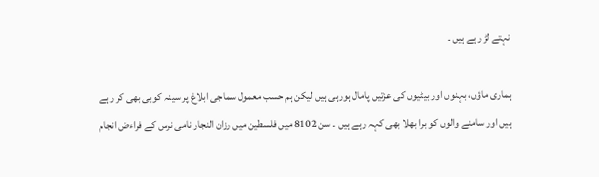نہتے لڑ رہے ہیں ۔

ہماری ماؤں، بہنوں اور بیٹیوں کی عزتیں پامال ہورہی ہیں لیکن ہم حسب معمول سماجی ابلاغ پر سینہ کوبی بھی کر رہے ہیں اور سامنے والوں کو برا بھلا بھی کہہ رہے ہیں ۔ سن 8102 میں فلسطین میں رزان النجار نامی نرس کے فراءض انجام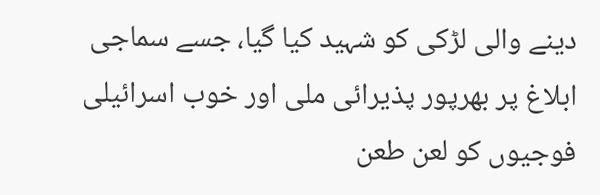دینے والی لڑکی کو شہید کیا گیا، جسے سماجی ابلاغ پر بھرپور پذیرائی ملی اور خوب اسرائیلی فوجیوں کو لعن طعن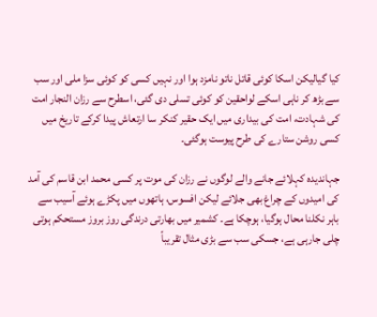کیا گیالیکن اسکا کوئی قاتل ناتو نامزد ہوا اور نہیں کسی کو کوئی سزا ملی اور سب سے بڑھ کر ناہی اسکے لواحقین کو کوئی تسلی دی گئی، اسطرح سے رزان النجار امت کی شہادت، امت کی بیداری میں ایک حقیر کنکر سا ارتعاش پیدا کرکے تاریخ میں کسی روشن ستارے کی طرح پیوست ہوگئی۔

جہاندیدہ کہلائے جانے والے لوگوں نے رزان کی موت پر کسی محمد ابن قاسم کی آمد کی امیدوں کے چراغ بھی جلائے لیکن افسوس، ہاتھوں میں پکڑے ہوئے آسیب سے باہر نکلنا محال ہوگیا، ہوچکا ہے۔ کشمیر میں بھارتی درندگی روز بروز مستحکم ہوتی چلی جارہی ہے، جسکی سب سے بڑی مثال تقریباً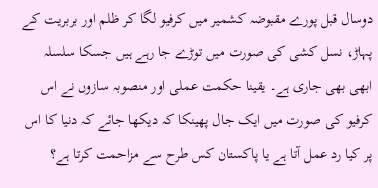دوسال قبل پورے مقبوضہ کشمیر میں کرفیو لگا کر ظلم اور بربریت کے پہاڑ، نسل کشی کی صورت میں توڑے جا رہے ہیں جسکا سلسلہ ابھی بھی جاری ہے۔ یقینا حکمت عملی اور منصوبہ سازوں نے اس کرفیو کی صورت میں ایک جال پھینکا کہ دیکھا جائے کہ دنیا کا اس پر کیا رد عمل آتا ہے یا پاکستان کس طرح سے مزاحمت کرتا ہے؟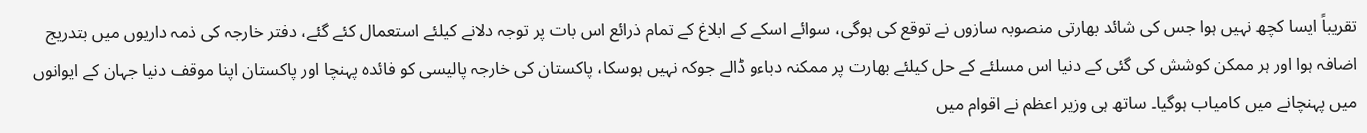تقریباً ایسا کچھ نہیں ہوا جس کی شائد بھارتی منصوبہ سازوں نے توقع کی ہوگی، سوائے اسکے کے ابلاغ کے تمام ذرائع اس بات پر توجہ دلانے کیلئے استعمال کئے گئے، دفتر خارجہ کی ذمہ داریوں میں بتدریج اضافہ ہوا اور ہر ممکن کوشش کی گئی کے دنیا اس مسلئے کے حل کیلئے بھارت پر ممکنہ دباءو ڈالے جوکہ نہیں ہوسکا، پاکستان کی خارجہ پالیسی کو فائدہ پہنچا اور پاکستان اپنا موقف دنیا جہان کے ایوانوں میں پہنچانے میں کامیاب ہوگیا۔ ساتھ ہی وزیر اعظم نے اقوام میں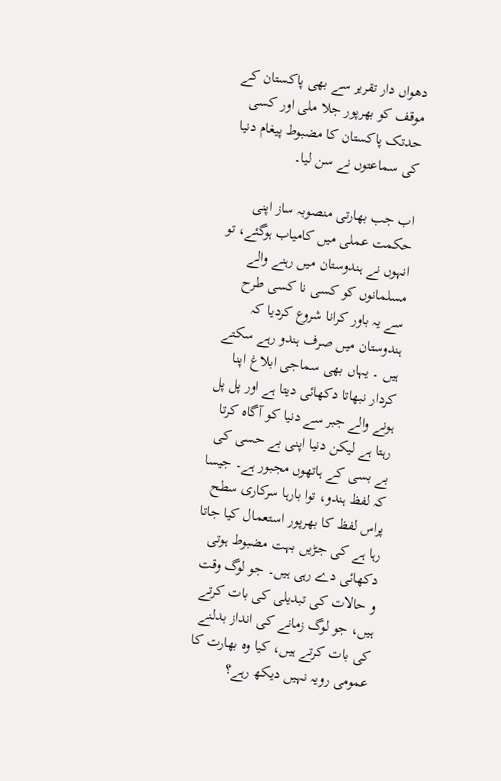دھواں دار تقریر سے بھی پاکستان کے موقف کو بھرپور جلا ملی اور کسی حدتک پاکستان کا مضبوط پیغام دنیا کی سماعتوں نے سن لیا۔

اب جب بھارتی منصوبہ ساز اپنی حکمت عملی میں کامیاب ہوگئے، تو انہوں نے ہندوستان میں رہنے والے مسلمانوں کو کسی نا کسی طرح سے یہ باور کرانا شروع کردیا کہ ہندوستان میں صرف ہندو رہے سکتے ہیں ۔ یہاں بھی سماجی ابلاغ اپنا کردار نبھاتا دکھائی دیتا ہے اور پل پل ہونے والے جبر سے دنیا کو آگاہ کرتا رہتا ہے لیکن دنیا اپنی بے حسی کی بے بسی کے ہاتھوں مجبور ہے۔ جیسا کہ لفظ ہندو، توا بارہا سرکاری سطح پراس لفظ کا بھرپور استعمال کیا جاتا رہا ہے کی جڑیں بہت مضبوط ہوتی دکھائی دے رہی ہیں۔ جو لوگ وقت و حالات کی تبدیلی کی بات کرتے ہیں، جو لوگ زمانے کی انداز بدلنے کی بات کرتے ہیں، کیا وہ بھارت کا عمومی رویہ نہیں دیکھ رہے؟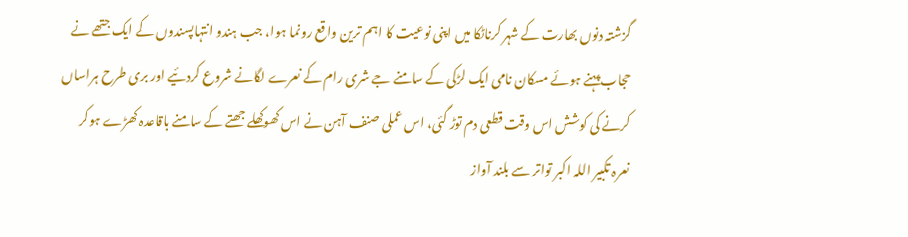گزشتہ دنوں بھارت کے شہر کرناٹکا میں اپنی نوعیت کا اہم ترین واقع رونما ہوا، جب ہندو انتہاپسندوں کے ایک جتھے نے حجاب پہنے ہوئے مسکان نامی ایک لڑکی کے سامنے جے شری رام کے نعرے لگانے شروع کردئیے اور بری طرح ہراساں کرنے کی کوشش اس وقت قطعی دم توڑ گئی، اس عملی صنف آہن نے اس کھوکھلے جھتے کے سامنے باقاعدہ کھڑے ہوکر نعرہ تکبیر اللہ اکبر تواتر سے بلند آواز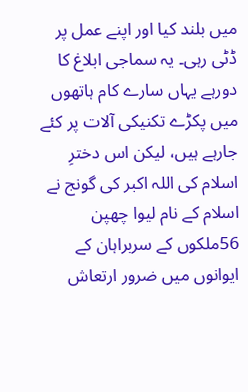میں بلند کیا اور اپنے عمل پر ڈٹی رہی۔ یہ سماجی ابلاغ کا دورہے یہاں سارے کام ہاتھوں میں پکڑے تکنیکی آلات پر کئے جارہے ہیں، لیکن اس دخترِ اسلام کی اللہ اکبر کی گونج نے اسلام کے نام لیوا چھپن 56ملکوں کے سربراہان کے ایوانوں میں ضرور ارتعاش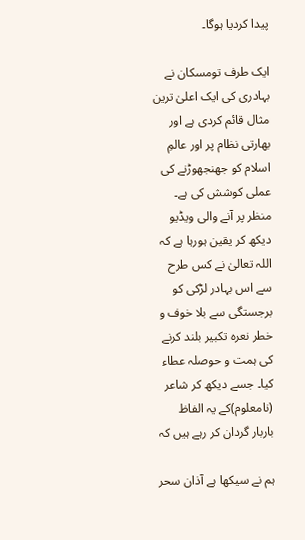پیدا کردیا ہوگا۔

ایک طرف تومسکان نے بہادری کی ایک اعلیٰ ترین مثال قائم کردی ہے اور بھارتی نظام پر اور عالمِ اسلام کو جھنجھوڑنے کی عملی کوشش کی ہے۔ منظر پر آنے والی ویڈیو دیکھ کر یقین ہورہا ہے کہ اللہ تعالیٰ نے کس طرح سے اس بہادر لڑکی کو برجستگی سے بلا خوف و خطر نعرہ تکبیر بلند کرنے کی ہمت و حوصلہ عطاء کیا۔ جسے دیکھ کر شاعر (نامعلوم)کے یہ الفاظ باربار گردان کر رہے ہیں کہ

ہم نے سیکھا ہے آذان سحر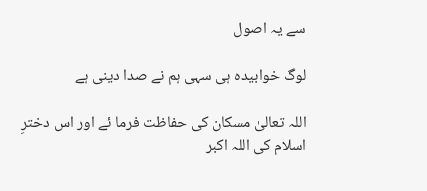سے یہ اصول

لوگ خوابیدہ ہی سہی ہم نے صدا دینی ہے

اللہ تعالیٰ مسکان کی حفاظت فرما ئے اور اس دخترِ اسلام کی اللہ اکبر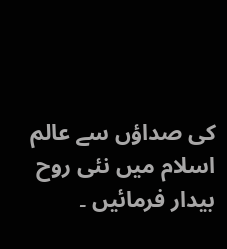کی صداؤں سے عالم اسلام میں نئی روح بیدار فرمائیں ۔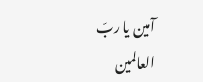آمین یا ربّ العالمین